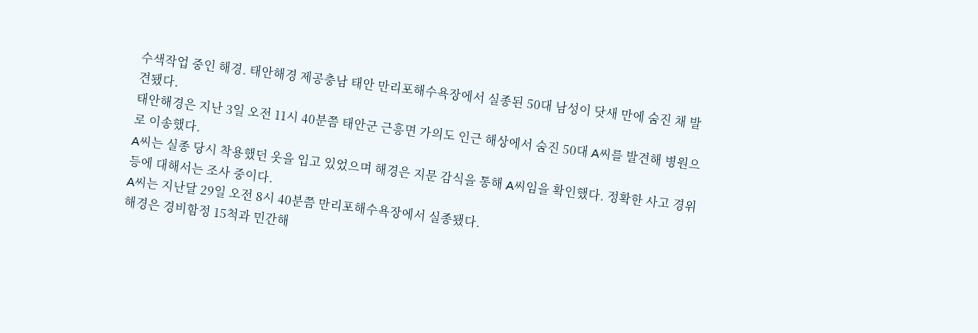수색작업 중인 해경. 태안해경 제공충남 태안 만리포해수욕장에서 실종된 50대 남성이 닷새 만에 숨진 채 발견됐다.
태안해경은 지난 3일 오전 11시 40분쯤 태안군 근흥면 가의도 인근 해상에서 숨진 50대 A씨를 발견해 병원으로 이송했다.
A씨는 실종 당시 착용했던 옷을 입고 있었으며 해경은 지문 감식을 통해 A씨임을 확인했다. 정확한 사고 경위 등에 대해서는 조사 중이다.
A씨는 지난달 29일 오전 8시 40분쯤 만리포해수욕장에서 실종됐다.
해경은 경비함정 15척과 민간해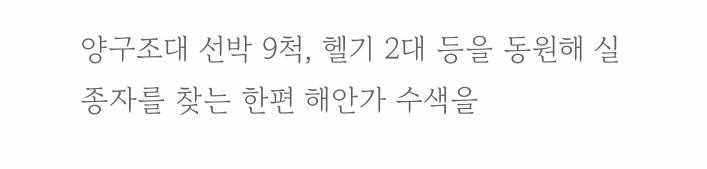양구조대 선박 9척, 헬기 2대 등을 동원해 실종자를 찾는 한편 해안가 수색을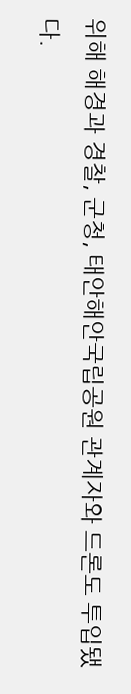위해 해경과 경찰, 군청, 태안해안국립공원 관계자와 드론도 투입됐다.